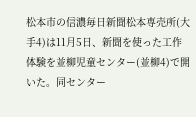松本市の信濃毎日新聞松本専売所(大手4)は11月5日、新聞を使った工作体験を並柳児童センター(並柳4)で開いた。同センター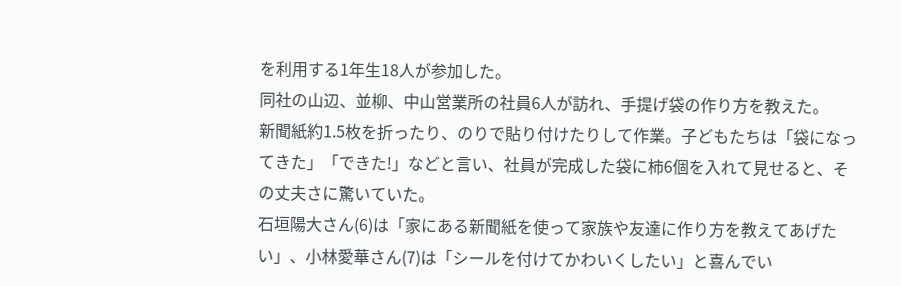を利用する1年生18人が参加した。
同社の山辺、並柳、中山営業所の社員6人が訪れ、手提げ袋の作り方を教えた。
新聞紙約1.5枚を折ったり、のりで貼り付けたりして作業。子どもたちは「袋になってきた」「できた!」などと言い、社員が完成した袋に柿6個を入れて見せると、その丈夫さに驚いていた。
石垣陽大さん(6)は「家にある新聞紙を使って家族や友達に作り方を教えてあげたい」、小林愛華さん(7)は「シールを付けてかわいくしたい」と喜んでい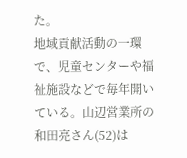た。
地域貢献活動の一環で、児童センターや福祉施設などで毎年開いている。山辺営業所の和田亮さん(52)は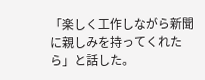「楽しく工作しながら新聞に親しみを持ってくれたら」と話した。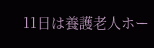11日は養護老人ホー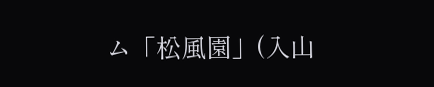ム「松風園」(入山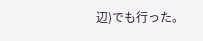辺)でも行った。